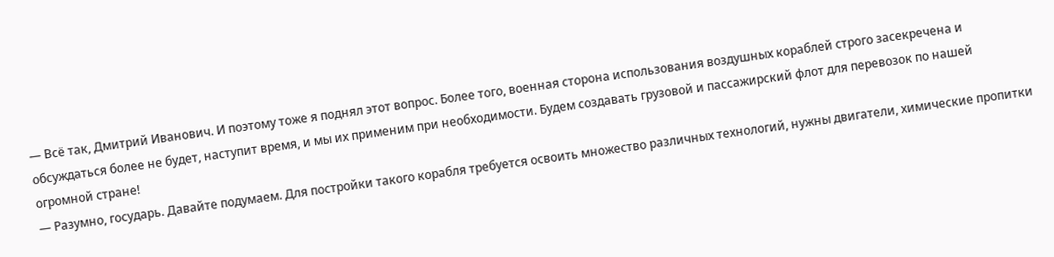— Всё так, Дмитрий Иванович. И поэтому тоже я поднял этот вопрос. Более того, военная сторона использования воздушных кораблей строго засекречена и обсуждаться более не будет, наступит время, и мы их применим при необходимости. Будем создавать грузовой и пассажирский флот для перевозок по нашей огромной стране!
— Разумно, государь. Давайте подумаем. Для постройки такого корабля требуется освоить множество различных технологий, нужны двигатели, химические пропитки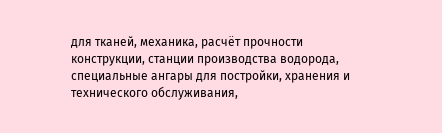для тканей, механика, расчёт прочности конструкции, станции производства водорода, специальные ангары для постройки, хранения и технического обслуживания,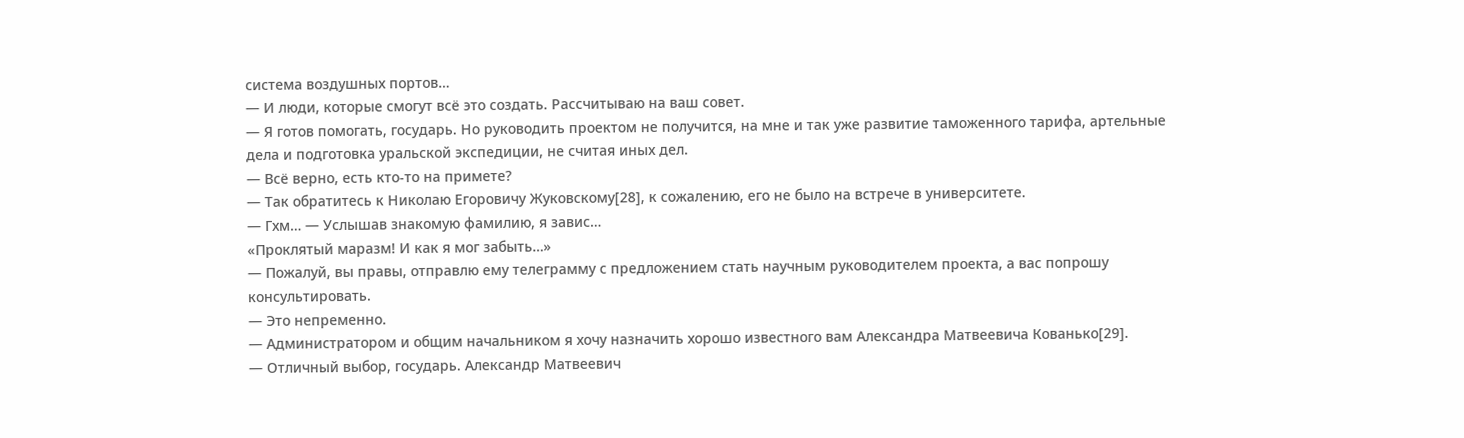система воздушных портов…
— И люди, которые смогут всё это создать. Рассчитываю на ваш совет.
— Я готов помогать, государь. Но руководить проектом не получится, на мне и так уже развитие таможенного тарифа, артельные дела и подготовка уральской экспедиции, не считая иных дел.
— Всё верно, есть кто-то на примете?
— Так обратитесь к Николаю Егоровичу Жуковскому[28], к сожалению, его не было на встрече в университете.
— Гхм… — Услышав знакомую фамилию, я завис…
«Проклятый маразм! И как я мог забыть…»
— Пожалуй, вы правы, отправлю ему телеграмму с предложением стать научным руководителем проекта, а вас попрошу консультировать.
— Это непременно.
— Администратором и общим начальником я хочу назначить хорошо известного вам Александра Матвеевича Кованько[29].
— Отличный выбор, государь. Александр Матвеевич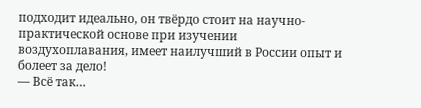подходит идеально, он твёрдо стоит на научно-практической основе при изучении воздухоплавания, имеет наилучший в России опыт и болеет за дело!
— Всё так…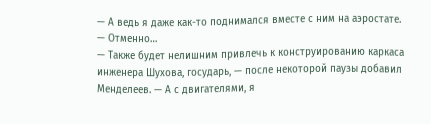— А ведь я даже как-то поднимался вместе с ним на аэростате.
— Отменно…
— Также будет нелишним привлечь к конструированию каркаса инженера Шухова, государь, — после некоторой паузы добавил Менделеев. — А с двигателями, я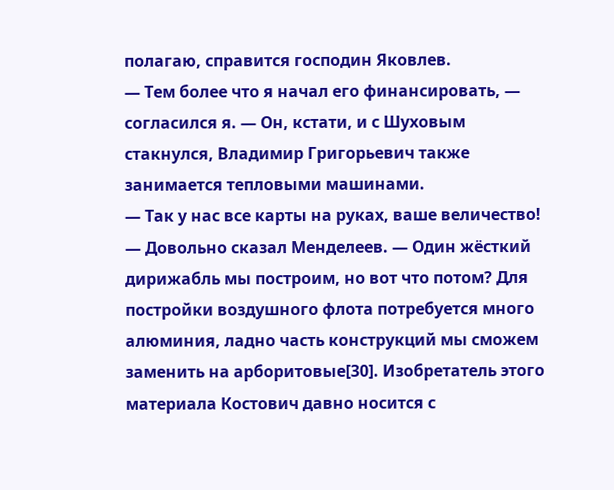полагаю, справится господин Яковлев.
— Тем более что я начал его финансировать, — согласился я. — Он, кстати, и с Шуховым стакнулся, Владимир Григорьевич также занимается тепловыми машинами.
— Так у нас все карты на руках, ваше величество! — Довольно сказал Менделеев. — Один жёсткий дирижабль мы построим, но вот что потом? Для постройки воздушного флота потребуется много алюминия, ладно часть конструкций мы сможем заменить на арборитовые[30]. Изобретатель этого материала Костович давно носится с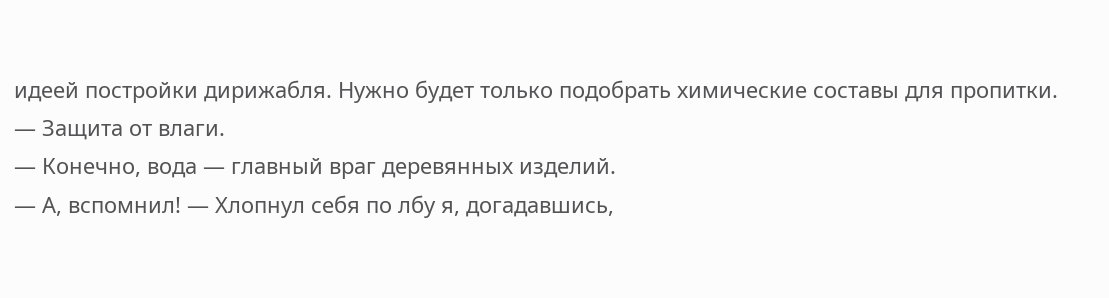идеей постройки дирижабля. Нужно будет только подобрать химические составы для пропитки.
— Защита от влаги.
— Конечно, вода — главный враг деревянных изделий.
— А, вспомнил! — Хлопнул себя по лбу я, догадавшись,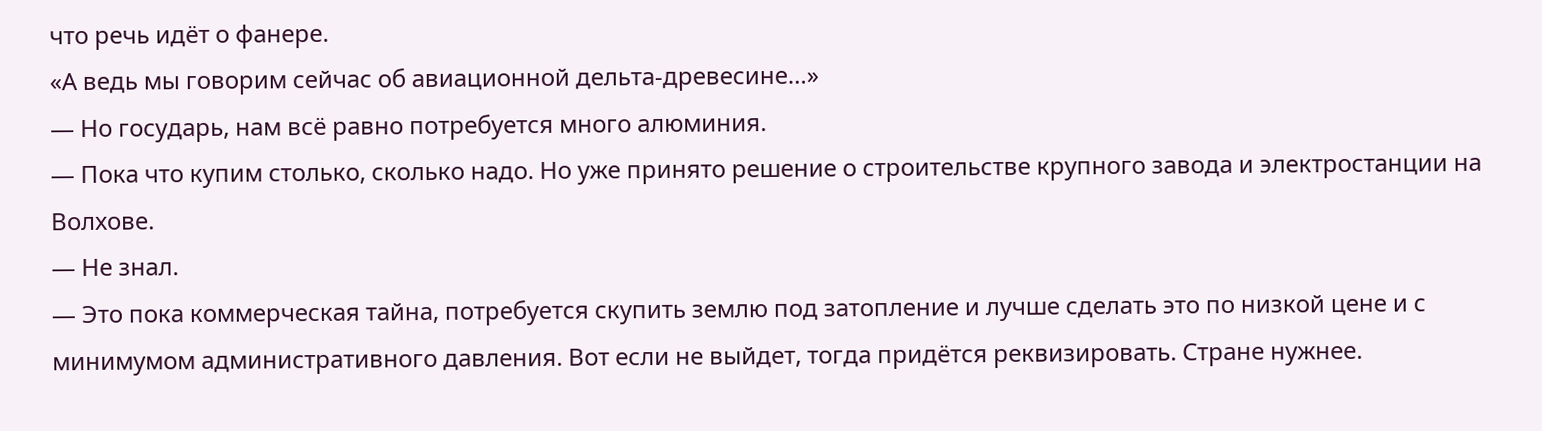что речь идёт о фанере.
«А ведь мы говорим сейчас об авиационной дельта-древесине…»
— Но государь, нам всё равно потребуется много алюминия.
— Пока что купим столько, сколько надо. Но уже принято решение о строительстве крупного завода и электростанции на Волхове.
— Не знал.
— Это пока коммерческая тайна, потребуется скупить землю под затопление и лучше сделать это по низкой цене и с минимумом административного давления. Вот если не выйдет, тогда придётся реквизировать. Стране нужнее.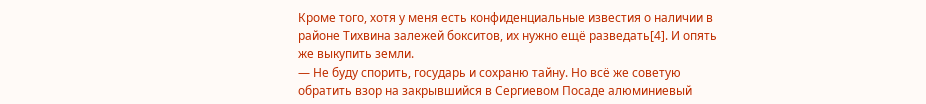Кроме того, хотя у меня есть конфиденциальные известия о наличии в районе Тихвина залежей бокситов, их нужно ещё разведать[4]. И опять же выкупить земли.
— Не буду спорить, государь и сохраню тайну. Но всё же советую обратить взор на закрывшийся в Сергиевом Посаде алюминиевый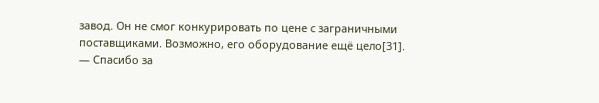завод. Он не смог конкурировать по цене с заграничными поставщиками. Возможно, его оборудование ещё цело[31].
— Спасибо за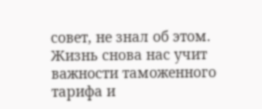совет, не знал об этом. Жизнь снова нас учит важности таможенного тарифа и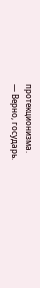протекционизма.
— Верно, государь.